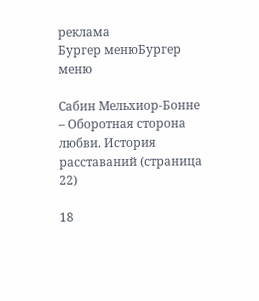реклама
Бургер менюБургер меню

Сабин Мельхиор-Бонне – Оборотная сторона любви. История расставаний (страница 22)

18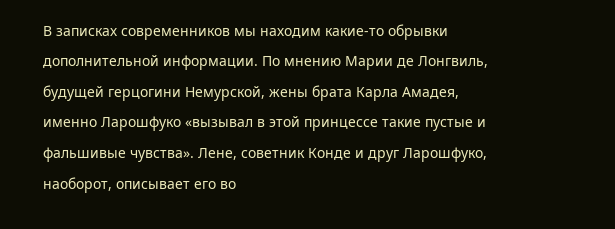В записках современников мы находим какие-то обрывки дополнительной информации. По мнению Марии де Лонгвиль, будущей герцогини Немурской, жены брата Карла Амадея, именно Ларошфуко «вызывал в этой принцессе такие пустые и фальшивые чувства». Лене, советник Конде и друг Ларошфуко, наоборот, описывает его во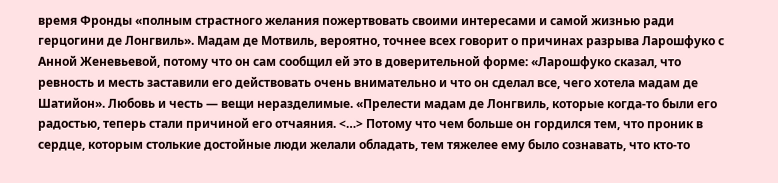время Фронды «полным страстного желания пожертвовать своими интересами и самой жизнью ради герцогини де Лонгвиль». Мадам де Мотвиль, вероятно, точнее всех говорит о причинах разрыва Ларошфуко с Анной Женевьевой, потому что он сам сообщил ей это в доверительной форме: «Ларошфуко сказал, что ревность и месть заставили его действовать очень внимательно и что он сделал все, чего хотела мадам де Шатийон». Любовь и честь — вещи неразделимые. «Прелести мадам де Лонгвиль, которые когда-то были его радостью, теперь стали причиной его отчаяния. <…> Потому что чем больше он гордился тем, что проник в сердце, которым столькие достойные люди желали обладать, тем тяжелее ему было сознавать, что кто-то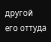другой его оттуда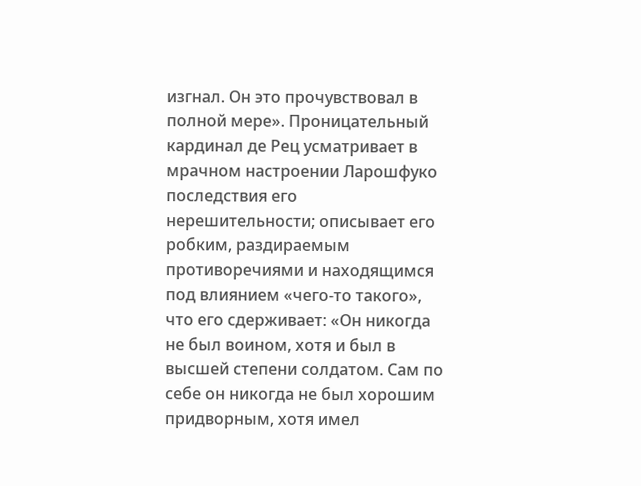изгнал. Он это прочувствовал в полной мере». Проницательный кардинал де Рец усматривает в мрачном настроении Ларошфуко последствия его нерешительности; описывает его робким, раздираемым противоречиями и находящимся под влиянием «чего-то такого», что его сдерживает: «Он никогда не был воином, хотя и был в высшей степени солдатом. Сам по себе он никогда не был хорошим придворным, хотя имел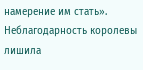намерение им стать». Неблагодарность королевы лишила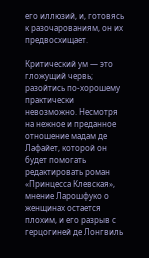его иллюзий, и, готовясь к разочарованиям, он их предвосхищает.

Критический ум — это гложущий червь; разойтись по-хорошему практически невозможно. Несмотря на нежное и преданное отношение мадам де Лафайет, которой он будет помогать редактировать роман «Принцесса Клевская», мнение Ларошфуко о женщинах остается плохим, и его разрыв с герцогиней де Лонгвиль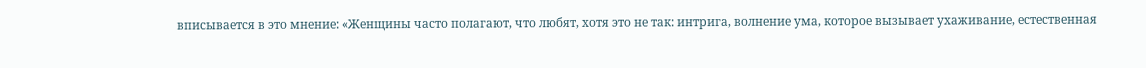вписывается в это мнение: «Женщины часто полагают, что любят, хотя это не так: интрига, волнение ума, которое вызывает ухаживание, естественная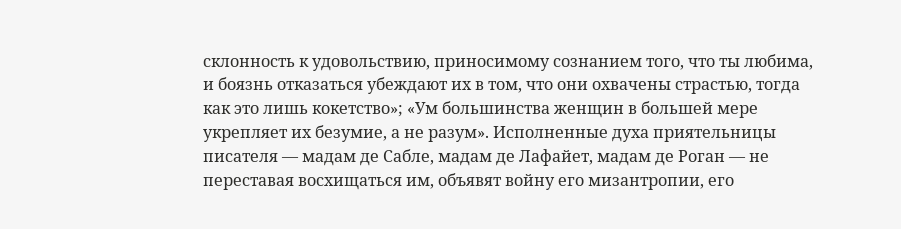склонность к удовольствию, приносимому сознанием того, что ты любима, и боязнь отказаться убеждают их в том, что они охвачены страстью, тогда как это лишь кокетство»; «Ум большинства женщин в большей мере укрепляет их безумие, а не разум». Исполненные духа приятельницы писателя — мадам де Сабле, мадам де Лафайет, мадам де Роган — не переставая восхищаться им, объявят войну его мизантропии, его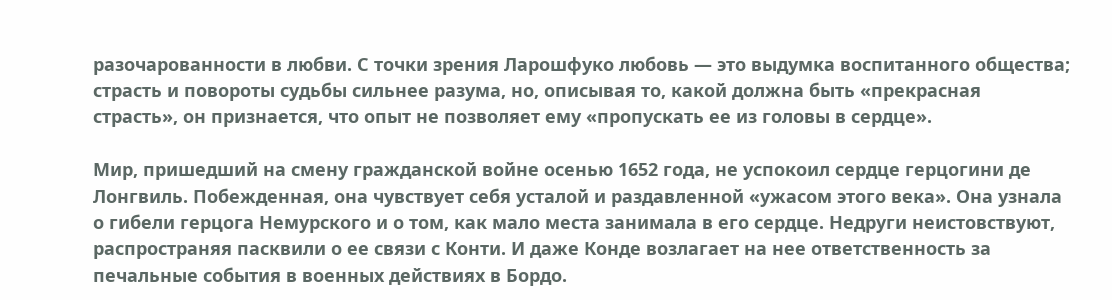разочарованности в любви. С точки зрения Ларошфуко любовь — это выдумка воспитанного общества; страсть и повороты судьбы сильнее разума, но, описывая то, какой должна быть «прекрасная страсть», он признается, что опыт не позволяет ему «пропускать ее из головы в сердце».

Мир, пришедший на смену гражданской войне осенью 1652 года, не успокоил сердце герцогини де Лонгвиль. Побежденная, она чувствует себя усталой и раздавленной «ужасом этого века». Она узнала о гибели герцога Немурского и о том, как мало места занимала в его сердце. Недруги неистовствуют, распространяя пасквили о ее связи с Конти. И даже Конде возлагает на нее ответственность за печальные события в военных действиях в Бордо.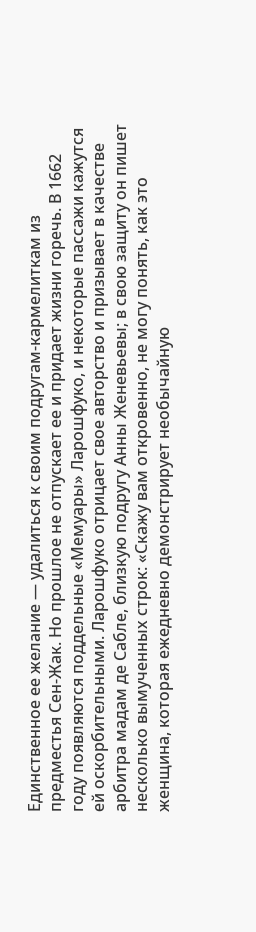Единственное ее желание — удалиться к своим подругам-кармелиткам из предместья Сен-Жак. Но прошлое не отпускает ее и придает жизни горечь. В 1662 году появляются поддельные «Мемуары» Ларошфуко, и некоторые пассажи кажутся ей оскорбительными. Ларошфуко отрицает свое авторство и призывает в качестве арбитра мадам де Сабле, близкую подругу Анны Женевьевы; в свою защиту он пишет несколько вымученных строк: «Скажу вам откровенно, не могу понять, как это женщина, которая ежедневно демонстрирует необычайную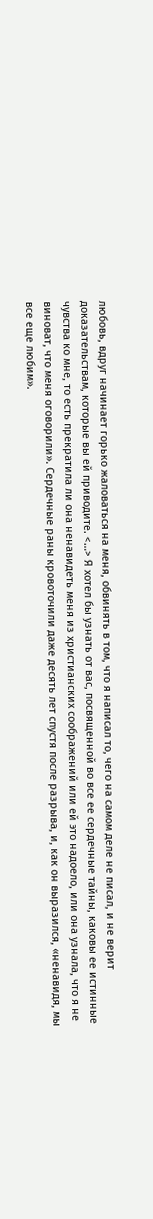любовь, вдруг начинает горько жаловаться на меня, обвинять в том, что я написал то, чего на самом деле не писал, и не верит доказательствам, которые вы ей приводите. <…> Я хотел бы узнать от вас, посвященной во все ее сердечные тайны, каковы ее истинные чувства ко мне, то есть прекратила ли она ненавидеть меня из христианских соображений или ей это надоело, или она узнала, что я не виноват, что меня оговорили». Сердечные раны кровоточили даже десять лет спустя после разрыва, и, как он выразился, «ненавидя, мы все еще любим».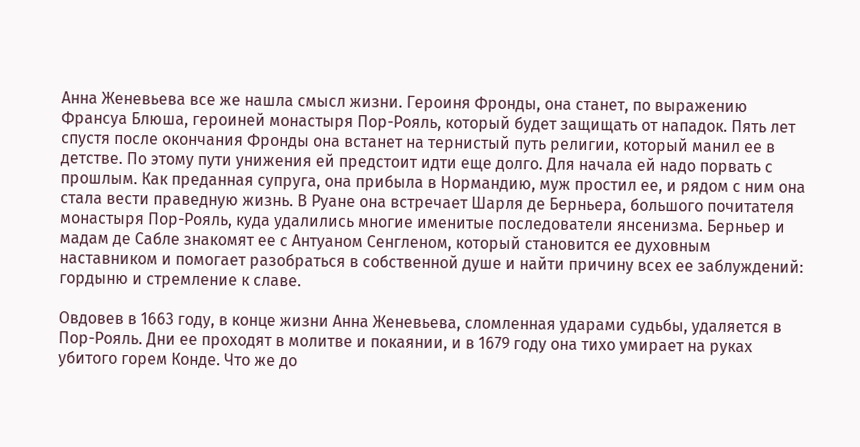Анна Женевьева все же нашла смысл жизни. Героиня Фронды, она станет, по выражению Франсуа Блюша, героиней монастыря Пор-Рояль, который будет защищать от нападок. Пять лет спустя после окончания Фронды она встанет на тернистый путь религии, который манил ее в детстве. По этому пути унижения ей предстоит идти еще долго. Для начала ей надо порвать с прошлым. Как преданная супруга, она прибыла в Нормандию, муж простил ее, и рядом с ним она стала вести праведную жизнь. В Руане она встречает Шарля де Берньера, большого почитателя монастыря Пор-Рояль, куда удалились многие именитые последователи янсенизма. Берньер и мадам де Сабле знакомят ее с Антуаном Сенгленом, который становится ее духовным наставником и помогает разобраться в собственной душе и найти причину всех ее заблуждений: гордыню и стремление к славе.

Овдовев в 1663 году, в конце жизни Анна Женевьева, сломленная ударами судьбы, удаляется в Пор-Рояль. Дни ее проходят в молитве и покаянии, и в 1679 году она тихо умирает на руках убитого горем Конде. Что же до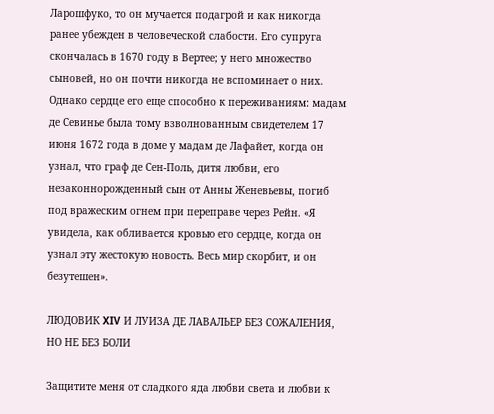Ларошфуко, то он мучается подагрой и как никогда ранее убежден в человеческой слабости. Его супруга скончалась в 1670 году в Вертее; у него множество сыновей, но он почти никогда не вспоминает о них. Однако сердце его еще способно к переживаниям: мадам де Севинье была тому взволнованным свидетелем 17 июня 1672 года в доме у мадам де Лафайет, когда он узнал, что граф де Сен-Поль, дитя любви, его незаконнорожденный сын от Анны Женевьевы, погиб под вражеским огнем при переправе через Рейн. «Я увидела, как обливается кровью его сердце, когда он узнал эту жестокую новость. Весь мир скорбит, и он безутешен».

ЛЮДОВИК XIV И ЛУИЗА ДЕ ЛАВАЛЬЕР БЕЗ СОЖАЛЕНИЯ, НО НЕ БЕЗ БОЛИ

Защитите меня от сладкого яда любви света и любви к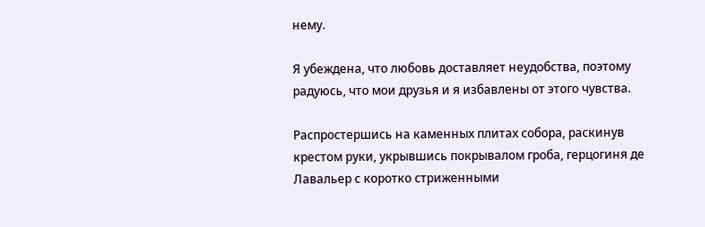нему.

Я убеждена, что любовь доставляет неудобства, поэтому радуюсь, что мои друзья и я избавлены от этого чувства.

Распростершись на каменных плитах собора, раскинув крестом руки, укрывшись покрывалом гроба, герцогиня де Лавальер с коротко стриженными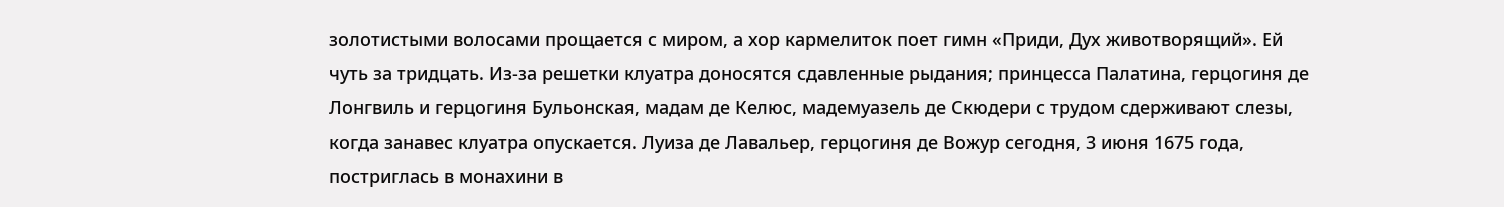золотистыми волосами прощается с миром, а хор кармелиток поет гимн «Приди, Дух животворящий». Ей чуть за тридцать. Из-за решетки клуатра доносятся сдавленные рыдания; принцесса Палатина, герцогиня де Лонгвиль и герцогиня Бульонская, мадам де Келюс, мадемуазель де Скюдери с трудом сдерживают слезы, когда занавес клуатра опускается. Луиза де Лавальер, герцогиня де Вожур сегодня, 3 июня 1675 года, постриглась в монахини в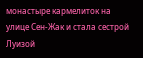монастыре кармелиток на улице Сен-Жак и стала сестрой Луизой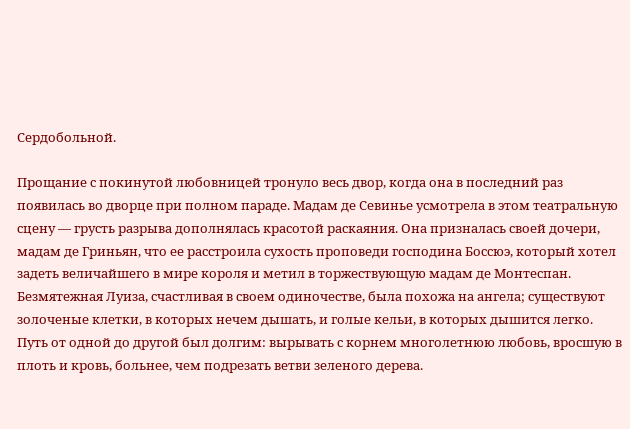Сердобольной.

Прощание с покинутой любовницей тронуло весь двор, когда она в последний раз появилась во дворце при полном параде. Мадам де Севинье усмотрела в этом театральную сцену — грусть разрыва дополнялась красотой раскаяния. Она призналась своей дочери, мадам де Гриньян, что ее расстроила сухость проповеди господина Боссюэ, который хотел задеть величайшего в мире короля и метил в торжествующую мадам де Монтеспан. Безмятежная Луиза, счастливая в своем одиночестве, была похожа на ангела; существуют золоченые клетки, в которых нечем дышать, и голые кельи, в которых дышится легко. Путь от одной до другой был долгим: вырывать с корнем многолетнюю любовь, вросшую в плоть и кровь, больнее, чем подрезать ветви зеленого дерева.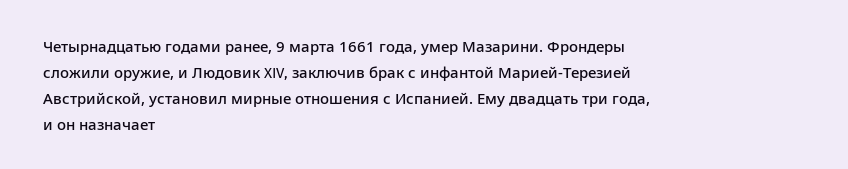Четырнадцатью годами ранее, 9 марта 1661 года, умер Мазарини. Фрондеры сложили оружие, и Людовик XIV, заключив брак с инфантой Марией-Терезией Австрийской, установил мирные отношения с Испанией. Ему двадцать три года, и он назначает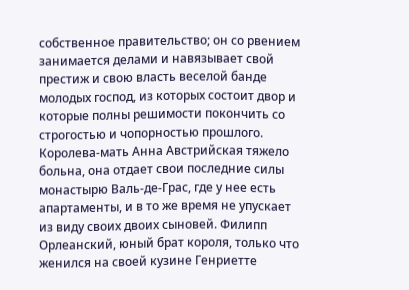собственное правительство; он со рвением занимается делами и навязывает свой престиж и свою власть веселой банде молодых господ, из которых состоит двор и которые полны решимости покончить со строгостью и чопорностью прошлого. Королева-мать Анна Австрийская тяжело больна, она отдает свои последние силы монастырю Валь-де-Грас, где у нее есть апартаменты, и в то же время не упускает из виду своих двоих сыновей. Филипп Орлеанский, юный брат короля, только что женился на своей кузине Генриетте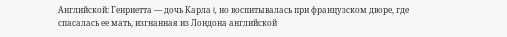Английской: Генриетта — дочь Карла I, но воспитывалась при французском дворе, где спасалась ее мать, изгнанная из Лондона английской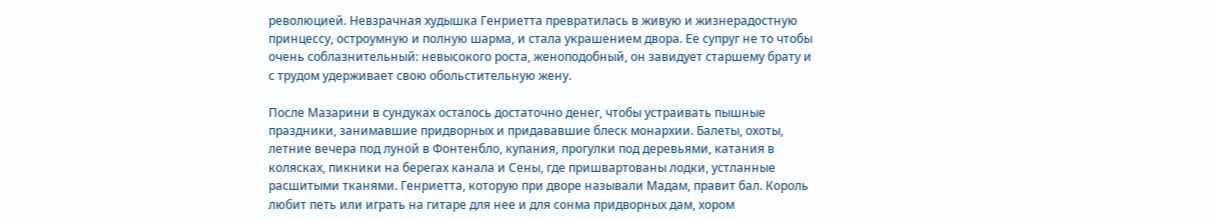революцией. Невзрачная худышка Генриетта превратилась в живую и жизнерадостную принцессу, остроумную и полную шарма, и стала украшением двора. Ее супруг не то чтобы очень соблазнительный: невысокого роста, женоподобный, он завидует старшему брату и с трудом удерживает свою обольстительную жену.

После Мазарини в сундуках осталось достаточно денег, чтобы устраивать пышные праздники, занимавшие придворных и придававшие блеск монархии. Балеты, охоты, летние вечера под луной в Фонтенбло, купания, прогулки под деревьями, катания в колясках, пикники на берегах канала и Сены, где пришвартованы лодки, устланные расшитыми тканями. Генриетта, которую при дворе называли Мадам, правит бал. Король любит петь или играть на гитаре для нее и для сонма придворных дам, хором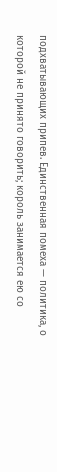подхватывающих припев. Единственная помеха — политика, о которой не принято говорить; король занимается ею со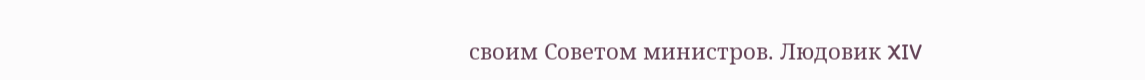своим Советом министров. Людовик XIV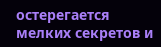остерегается мелких секретов и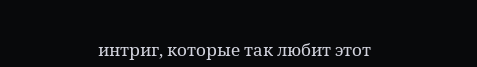интриг, которые так любит этот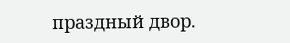праздный двор.